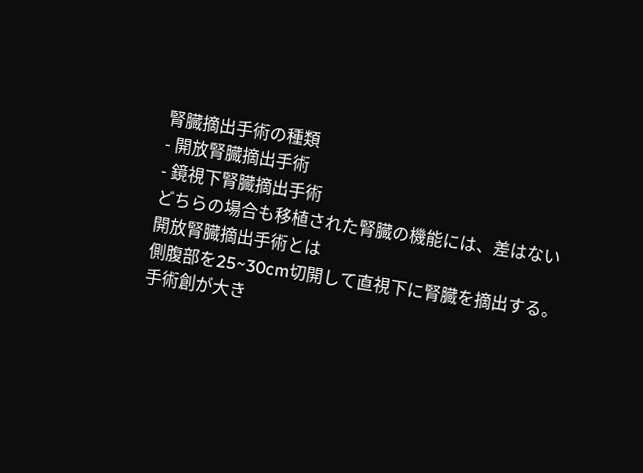腎臓摘出手術の種類
- 開放腎臓摘出手術
- 鏡視下腎臓摘出手術
どちらの場合も移植された腎臓の機能には、差はない
開放腎臓摘出手術とは
側腹部を25~30cm切開して直視下に腎臓を摘出する。
手術創が大き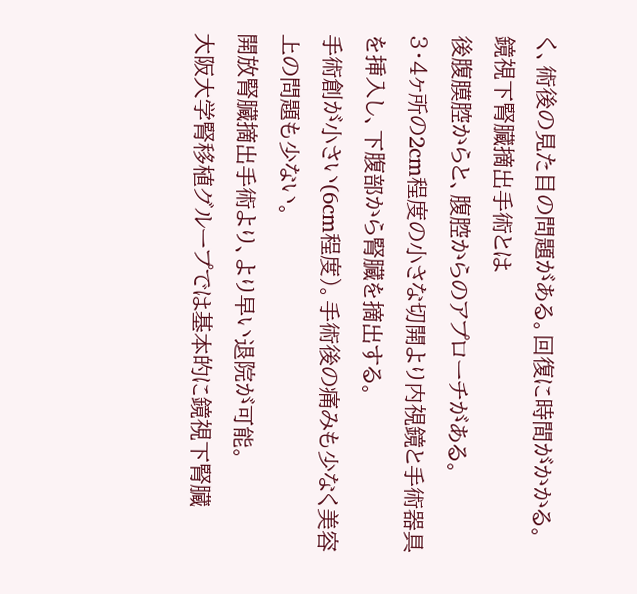く、術後の見た目の問題がある。回復に時間がかかる。
鏡視下腎臓摘出手術とは
後腹膜腔からと、腹腔からのアプローチがある。
3・4ヶ所の2cm程度の小さな切開より内視鏡と手術器具を挿入し、下腹部から腎臓を摘出する。
手術創が小さい(6cm程度)。手術後の痛みも少なく美容上の問題も少ない。
開放腎臓摘出手術より、より早い退院が可能。
大阪大学腎移植グループでは基本的に鏡視下腎臓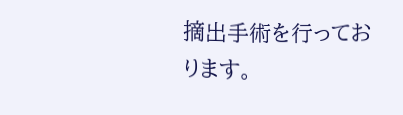摘出手術を行っております。